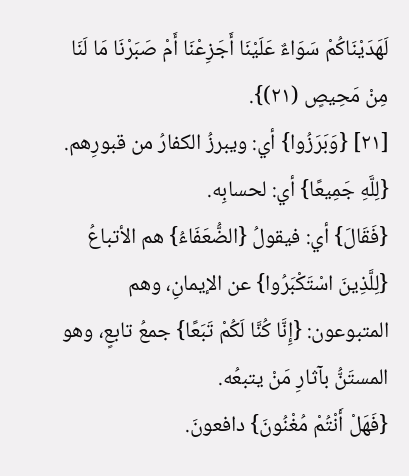لَهَدَيْنَاكُمْ سَوَاءٌ عَلَيْنَا أَجَزِعْنَا أَمْ صَبَرْنَا مَا لَنَا مِنْ مَحِيصٍ (٢١)}.
[٢١] {وَبَرَزُوا} أي: ويبرزُ الكفارُ من قبورِهم.
{لِلَّهِ جَمِيعًا} أي: لحسابِه.
{فَقَالَ} أي: فيقولُ {الضُّعَفَاءُ} هم الأتباعُ {لِلَّذِينَ اسْتَكْبَرُوا} عن الإيمانِ، وهم المتبوعون: {إِنَّا كُنَّا لَكُمْ تَبَعًا} جمعُ تابعٍ، وهو المستَنُّ بآثارِ مَنْ يتبعُه.
{فَهَلْ أَنْتُمْ مُغْنُونَ} دافعونَ.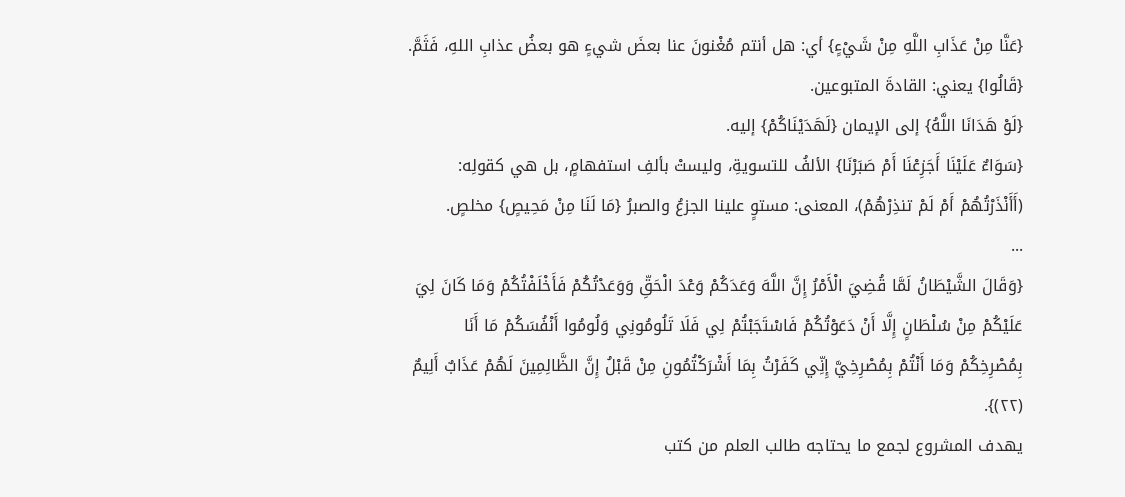{عَنَّا مِنْ عَذَابِ اللَّهِ مِنْ شَيْءٍ} أي: هل أنتم مُغْنونَ عنا بعضَ شيءٍ هو بعضُ عذابِ اللهِ، فَثَمَّ.
{قَالُوا} يعني: القادةَ المتبوعين.
{لَوْ هَدَانَا اللَّهُ} إلى الإيمان {لَهَدَيْنَاكُمْ} إليه.
{سَوَاءٌ عَلَيْنَا أَجَزِعْنَا أَمْ صَبَرْنَا} الألفُ للتسويةِ، وليستْ بألفِ استفهامٍ، بل هي كقولِه: (أَأَنْذَرْتُهُمْ أَمْ لَمْ تنذِرْهُمْ)، المعنى: مستوٍ علينا الجزعُ والصبرُ {مَا لَنَا مِنْ مَحِيصٍ} مخلصٍ.
...
{وَقَالَ الشَّيْطَانُ لَمَّا قُضِيَ الْأَمْرُ إِنَّ اللَّهَ وَعَدَكُمْ وَعْدَ الْحَقِّ وَوَعَدْتُكُمْ فَأَخْلَفْتُكُمْ وَمَا كَانَ لِيَ عَلَيْكُمْ مِنْ سُلْطَانٍ إِلَّا أَنْ دَعَوْتُكُمْ فَاسْتَجَبْتُمْ لِي فَلَا تَلُومُونِي وَلُومُوا أَنْفُسَكُمْ مَا أَنَا بِمُصْرِخِكُمْ وَمَا أَنْتُمْ بِمُصْرِخِيَّ إِنِّي كَفَرْتُ بِمَا أَشْرَكْتُمُونِ مِنْ قَبْلُ إِنَّ الظَّالِمِينَ لَهُمْ عَذَابٌ أَلِيمٌ (٢٢)}.
يهدف المشروع لجمع ما يحتاجه طالب العلم من كتب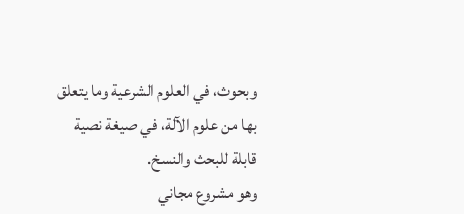وبحوث، في العلوم الشرعية وما يتعلق بها من علوم الآلة، في صيغة نصية قابلة للبحث والنسخ.
وهو مشروع مجاني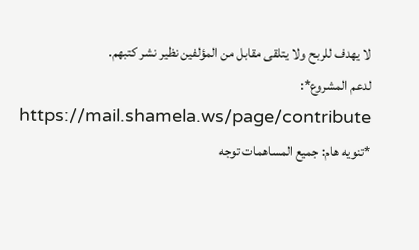لا يهدف للربح ولا يتلقى مقابل من المؤلفين نظير نشر كتبهم.
لدعم المشروع*: https://mail.shamela.ws/page/contribute
*تنويه هام: جميع المساهمات توجه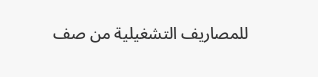للمصاريف التشغيلية من صف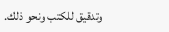وتدقيق للكتب ونحو ذلك.